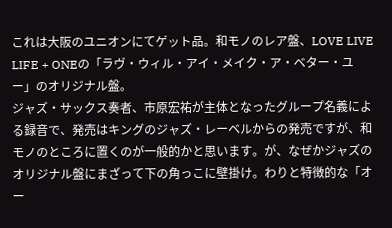これは大阪のユニオンにてゲット品。和モノのレア盤、LOVE LIVE LIFE + ONEの「ラヴ・ウィル・アイ・メイク・ア・ベター・ユー」のオリジナル盤。
ジャズ・サックス奏者、市原宏祐が主体となったグループ名義による録音で、発売はキングのジャズ・レーベルからの発売ですが、和モノのところに置くのが一般的かと思います。が、なぜかジャズのオリジナル盤にまざって下の角っこに壁掛け。わりと特徴的な「オー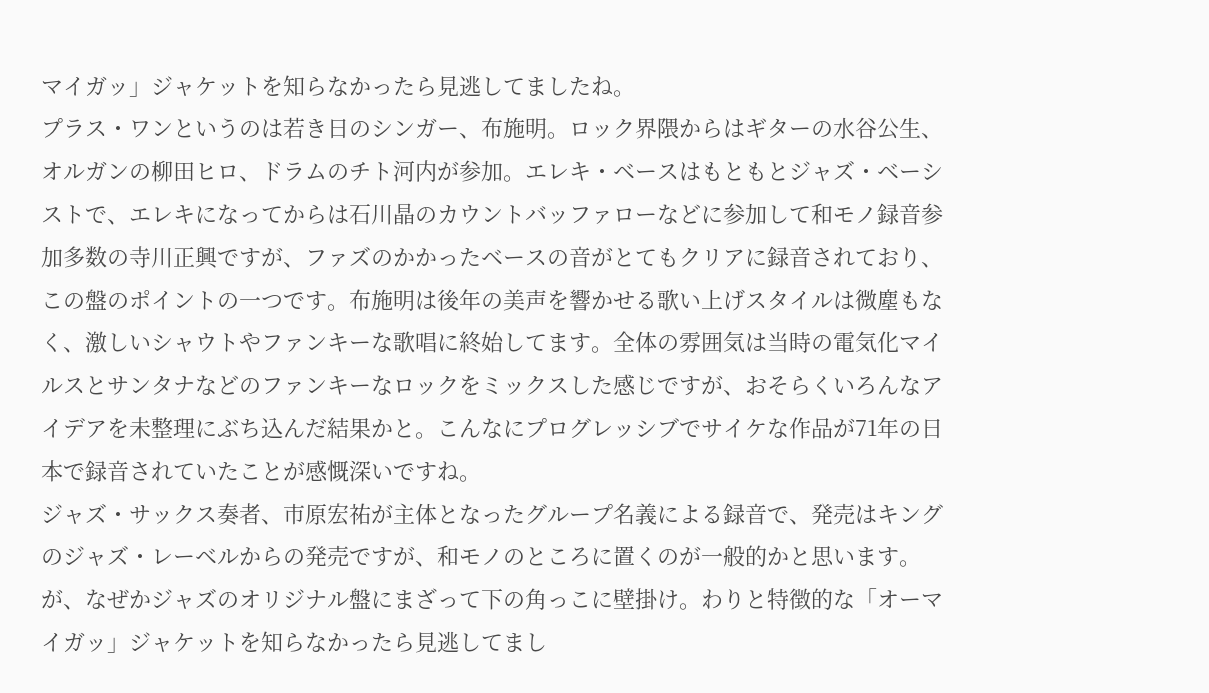マイガッ」ジャケットを知らなかったら見逃してましたね。
プラス・ワンというのは若き日のシンガー、布施明。ロック界隈からはギターの水谷公生、オルガンの柳田ヒロ、ドラムのチト河内が参加。エレキ・ベースはもともとジャズ・ベーシストで、エレキになってからは石川晶のカウントバッファローなどに参加して和モノ録音参加多数の寺川正興ですが、ファズのかかったベースの音がとてもクリアに録音されており、この盤のポイントの一つです。布施明は後年の美声を響かせる歌い上げスタイルは微塵もなく、激しいシャウトやファンキーな歌唱に終始してます。全体の雰囲気は当時の電気化マイルスとサンタナなどのファンキーなロックをミックスした感じですが、おそらくいろんなアイデアを未整理にぶち込んだ結果かと。こんなにプログレッシブでサイケな作品が71年の日本で録音されていたことが感慨深いですね。
ジャズ・サックス奏者、市原宏祐が主体となったグループ名義による録音で、発売はキングのジャズ・レーベルからの発売ですが、和モノのところに置くのが一般的かと思います。が、なぜかジャズのオリジナル盤にまざって下の角っこに壁掛け。わりと特徴的な「オーマイガッ」ジャケットを知らなかったら見逃してまし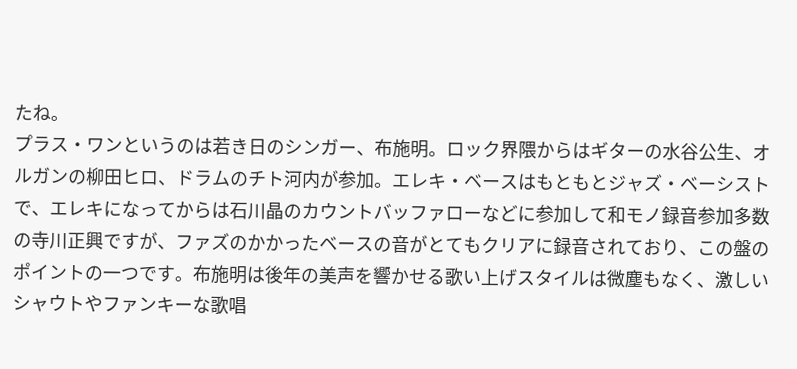たね。
プラス・ワンというのは若き日のシンガー、布施明。ロック界隈からはギターの水谷公生、オルガンの柳田ヒロ、ドラムのチト河内が参加。エレキ・ベースはもともとジャズ・ベーシストで、エレキになってからは石川晶のカウントバッファローなどに参加して和モノ録音参加多数の寺川正興ですが、ファズのかかったベースの音がとてもクリアに録音されており、この盤のポイントの一つです。布施明は後年の美声を響かせる歌い上げスタイルは微塵もなく、激しいシャウトやファンキーな歌唱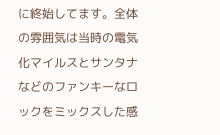に終始してます。全体の雰囲気は当時の電気化マイルスとサンタナなどのファンキーなロックをミックスした感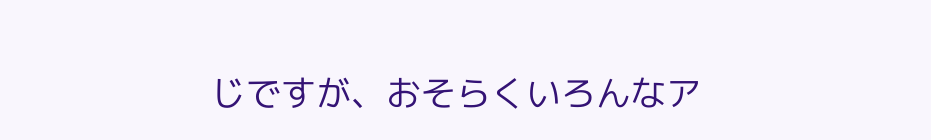じですが、おそらくいろんなア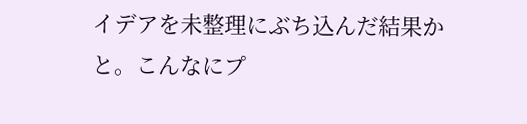イデアを未整理にぶち込んだ結果かと。こんなにプ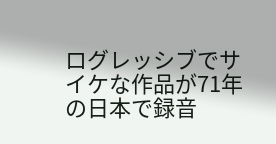ログレッシブでサイケな作品が71年の日本で録音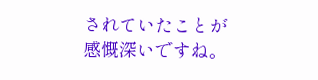されていたことが感慨深いですね。